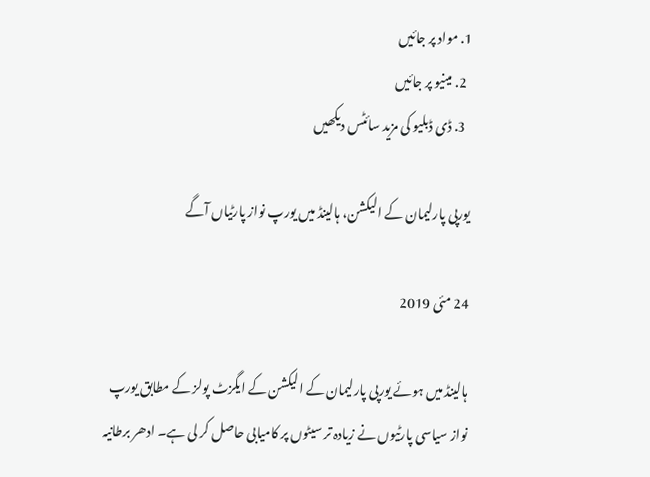1. مواد پر جائیں
  2. مینیو پر جائیں
  3. ڈی ڈبلیو کی مزید سائٹس دیکھیں

یورپی پارلیمان کے الیکشن، ہالینڈ میں یورپ نواز پارٹیاں آگے

24 مئی 2019

ہالینڈ میں ہوئے یورپی پارلیمان کے الیکشن کے ایگزٹ پولز کے مطابق یورپ نواز سیاسی پارٹیوں نے زیادہ تر سیٹوں پر کامیابی حاصل کر لی ہے۔ ادھر برطانیہ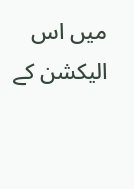میں اس الیکشن کے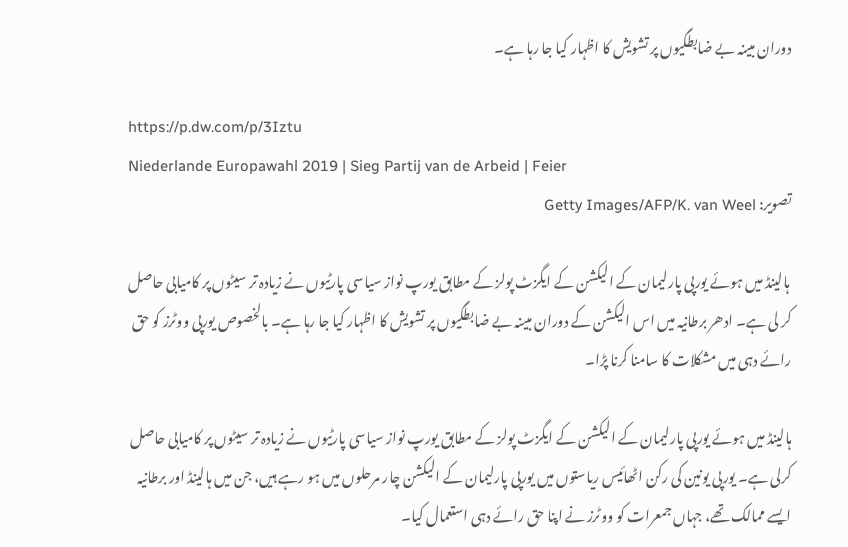دوران مبینہ بے ضابطگیوں پر تشویش کا اظہار کیا جا رہا ہے۔

https://p.dw.com/p/3Iztu
Niederlande Europawahl 2019 | Sieg Partij van de Arbeid | Feier
تصویر: Getty Images/AFP/K. van Weel

 ہالینڈ میں ہوئے یورپی پارلیمان کے الیکشن کے ایگزٹ پولز کے مطابق یورپ نواز سیاسی پارٹیوں نے زیادہ تر سیٹوں پر کامیابی حاصل کر لی ہے۔ ادھر برطانیہ میں اس الیکشن کے دوران مبینہ بے ضابطگیوں پر تشویش کا اظہار کیا جا رہا ہے۔ بالخصوص یورپی ووٹرز کو حق رائے دہی میں مشکلات کا سامنا کرنا پڑا۔

ہالینڈ میں ہوئے یورپی پارلیمان کے الیکشن کے ایگزٹ پولز کے مطابق یورپ نواز سیاسی پارٹیوں نے زیادہ تر سیٹوں پر کامیابی حاصل کرلی ہے۔ یورپی یونین کی رکن اٹھائیس ریاستوں میں یورپی پارلیمان کے الیکشن چار مرحلوں میں ہو رہے ہیں، جن میں ہالینڈ اور برطانیہ ایسے ممالک تھے، جہاں جمعرات کو ووٹرز نے اپنا حق رائے دہی استعمال کیا۔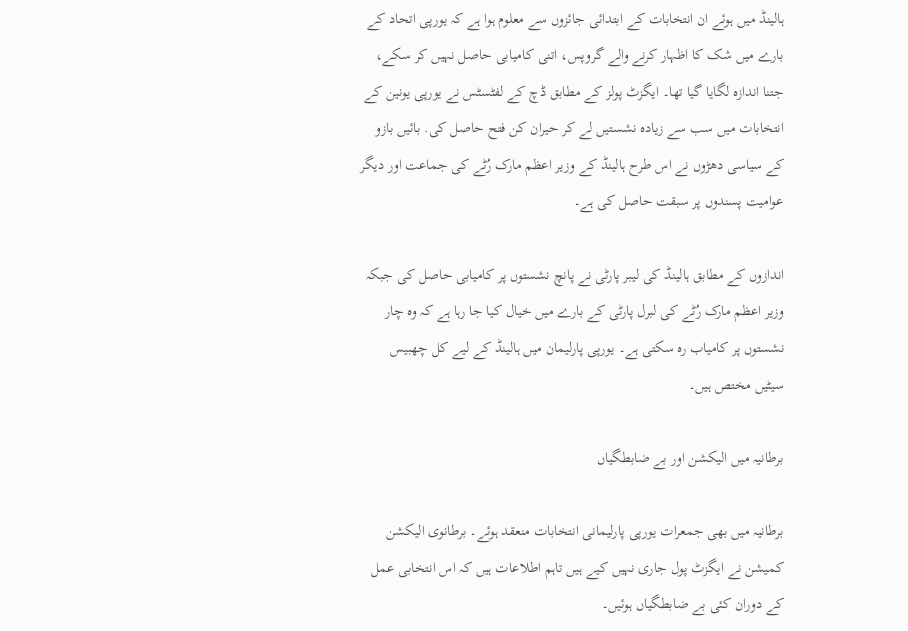ہالینڈ میں ہوئے ان انتخابات کے ابتدائی جائزوں سے معلوم ہوا ہے کہ یورپی اتحاد کے بارے میں شک کا اظہار کرنے والے گروپس، اتنی کامیابی حاصل نہیں کر سکے، جتنا اندازہ لگایا گیا تھا۔ ایگزٹ پولز کے مطابق ڈچ کے لفٹسٹس نے یورپی یونین کے انتخابات میں سب سے زیادہ نشستیں لے کر حیران کن فتح حاصل کی. بائیں بازو کے سیاسی دھڑوں نے اس طرح ہالینڈ کے وزیر اعظم مارک رُٹے کی جماعت اور دیگر عوامیت پسندوں پر سبقت حاصل کی ہے۔

اندازوں کے مطابق ہالینڈ کی لیبر پارٹی نے پانچ نشستوں پر کامیابی حاصل کی جبکہ وزیر اعظم مارک رُٹے کی لبرل پارٹی کے بارے میں خیال کیا جا رہا ہے کہ وہ چار نشستوں پر کامیاب رہ سکتی ہے۔ یورپی پارلیمان میں ہالینڈ کے لیے کل چھبیس سیٹیں مختص ہیں۔

برطانیہ میں الیکشن اور بے ضابطگیاں

برطانیہ میں بھی جمعرات یورپی پارلیمانی انتخابات منعقد ہوئے۔ برطانوی الیکشن کمیشن نے ایگزٹ پول جاری نہیں کیے ہیں تاہم اطلاعات ہیں کہ اس انتخابی عمل کے دوران کئی بے ضابطگیاں ہوئیں۔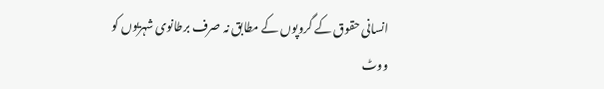انسانی حقوق کے گروپوں کے مطابق نہ صرف برطانوی شہریوں کو ووٹ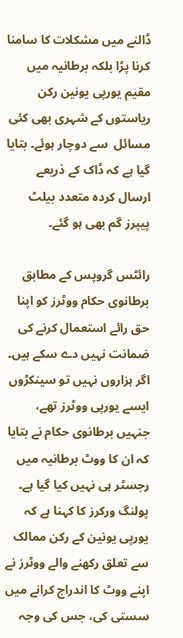ڈالنے میں مشکلات کا سامنا کرنا پڑا بلکہ برطانیہ میں مقیم یورپی یونین رکن ریاستوں کے شہری بھی کئی مسائل  سے دوچار ہوئے۔ بتایا گیا ہے کہ ڈاک کے ذریعے ارسال کردہ متعدد بیلٹ پیپرز گم بھی ہو گئے۔

رائٹس گروپس کے مطابق برطانوی حکام ووٹرز کو اپنا حق رائے استعمال کرنے کی ضمانت نہیں دے سکے ہیں۔ اگر ہزاروں نہیں تو سینکڑوں ایسے یورپی ووٹرز تھے، جنہیں برطانوی حکام نے بتایا کہ ان کا ووٹ برطانیہ میں رجسٹر ہی نہیں کیا گیا ہے۔ پولنگ ورکرز کا کہنا ہے کہ یورپی یونین کے رکن ممالک سے تعلق رکھنے والے ووٹرز نے اپنے ووٹ کا اندراج کرانے میں سستی کی، جس کی وجہ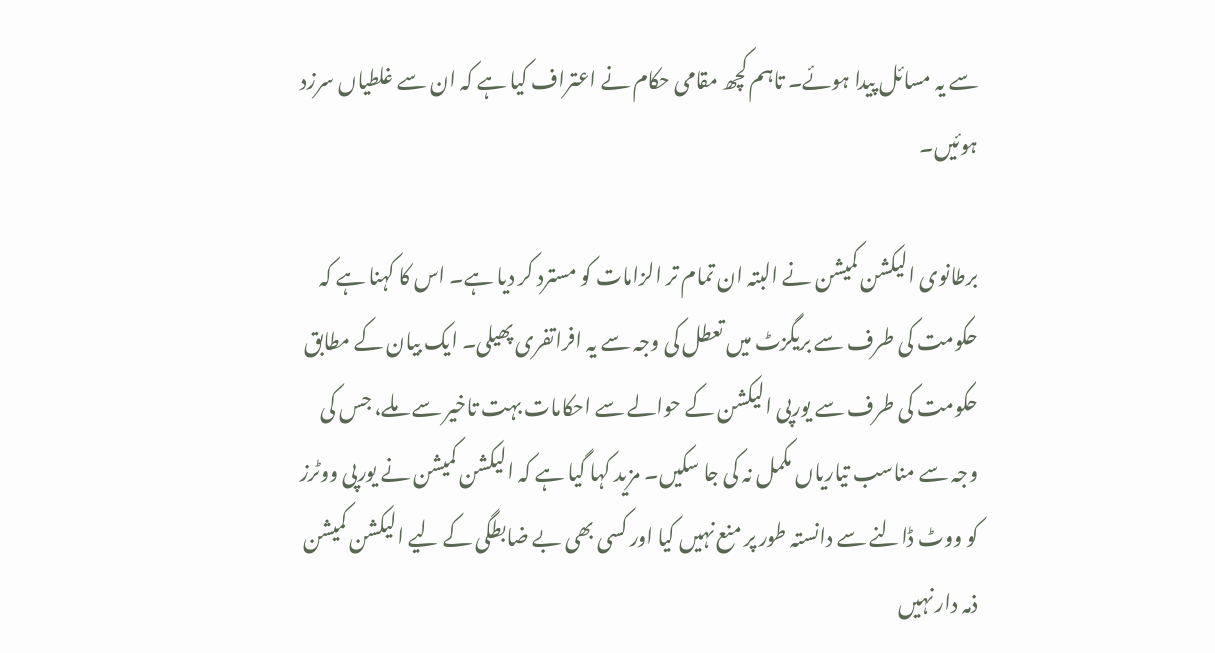سے یہ مسائل پیدا ہوئے۔ تاہم کچھ مقامی حکام نے اعتراف کیا ہے کہ ان سے غلطیاں سرزد ہوئیں۔

برطانوی الیکشن کمیشن نے البتہ ان تمام تر الزامات کو مسترد کر دیا ہے۔ اس کا کہنا ہے کہ حکومت کی طرف سے بریگزٹ میں تعطل کی وجہ سے یہ افراتفری پھیلی۔ ایک بیان کے مطابق حکومت کی طرف سے یورپی الیکشن کے حوالے سے احکامات بہت تاخیر سے ملے، جس کی وجہ سے مناسب تیاریاں مکمل نہ کی جا سکیں۔ مزید کہا گیا ہے کہ الیکشن کمیشن نے یورپی ووٹرز کو ووٹ ڈالنے سے دانستہ طور پر منع نہیں کیا اور کسی بھی بے ضابطگی کے لیے الیکشن کمیشن ذمہ دار نہیں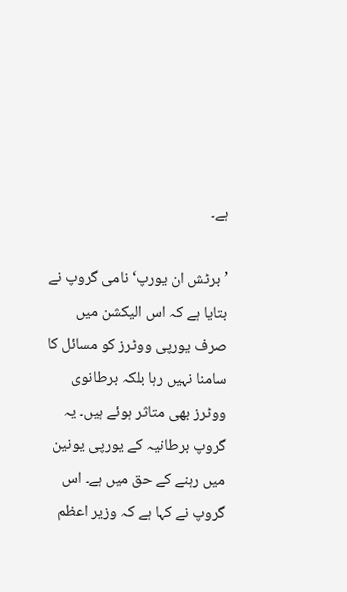ہے۔

’برٹش ان یورپ‘ نامی گروپ نے بتایا ہے کہ اس الیکشن میں صرف یورپی ووٹرز کو مسائل کا سامنا نہیں رہا بلکہ برطانوی ووٹرز بھی متاثر ہوئے ہیں۔ یہ گروپ برطانیہ کے یورپی یونین میں رہنے کے حق میں ہے۔ اس گروپ نے کہا ہے کہ وزیر اعظم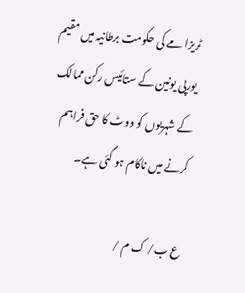ٹریزا مے کی حکومت برطانیہ میں مقیم یورپی یونین کے ستائیس رکن ممالک کے شہریوں کو ووٹ کا حق فراہم کرنے میں ناکام ہو گئی ہے۔

ع ب/ ک م /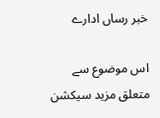خبر رساں ادارے

اس موضوع سے متعلق مزید سیکشن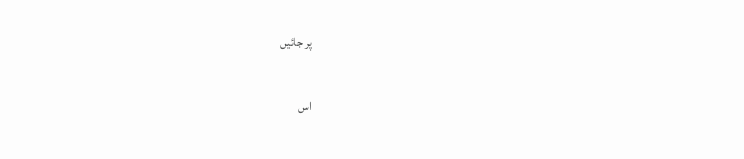پر جائیں

اس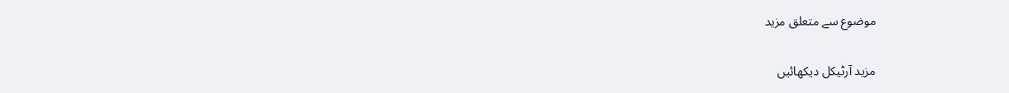موضوع سے متعلق مزید

مزید آرٹیکل دیکھائیں